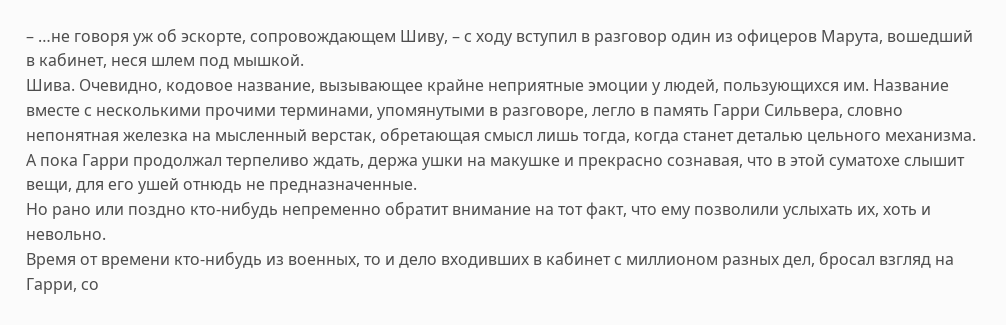– …не говоря уж об эскорте, сопровождающем Шиву, – с ходу вступил в разговор один из офицеров Марута, вошедший в кабинет, неся шлем под мышкой.
Шива. Очевидно, кодовое название, вызывающее крайне неприятные эмоции у людей, пользующихся им. Название вместе с несколькими прочими терминами, упомянутыми в разговоре, легло в память Гарри Сильвера, словно непонятная железка на мысленный верстак, обретающая смысл лишь тогда, когда станет деталью цельного механизма. А пока Гарри продолжал терпеливо ждать, держа ушки на макушке и прекрасно сознавая, что в этой суматохе слышит вещи, для его ушей отнюдь не предназначенные.
Но рано или поздно кто-нибудь непременно обратит внимание на тот факт, что ему позволили услыхать их, хоть и невольно.
Время от времени кто-нибудь из военных, то и дело входивших в кабинет с миллионом разных дел, бросал взгляд на Гарри, со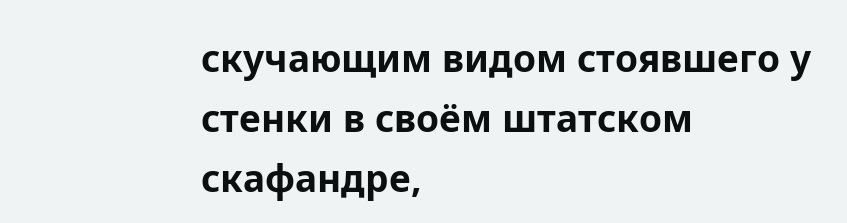скучающим видом стоявшего у стенки в своём штатском скафандре,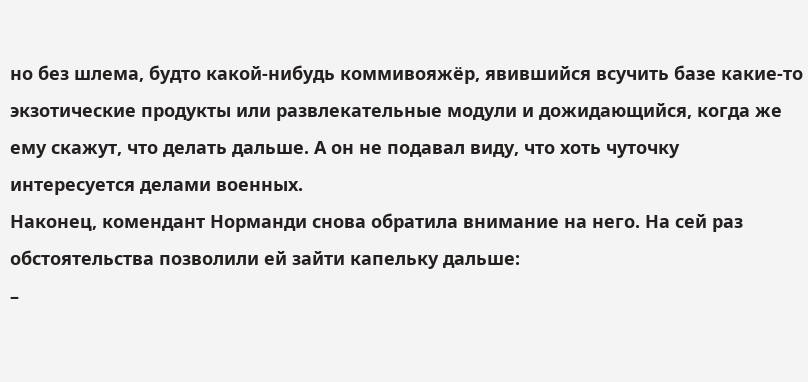но без шлема, будто какой-нибудь коммивояжёр, явившийся всучить базе какие-то экзотические продукты или развлекательные модули и дожидающийся, когда же ему скажут, что делать дальше. А он не подавал виду, что хоть чуточку интересуется делами военных.
Наконец, комендант Норманди снова обратила внимание на него. На сей раз обстоятельства позволили ей зайти капельку дальше:
–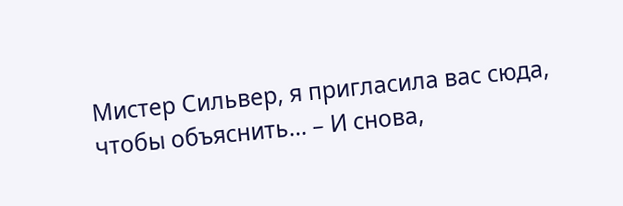Мистер Сильвер, я пригласила вас сюда, чтобы объяснить… – И снова,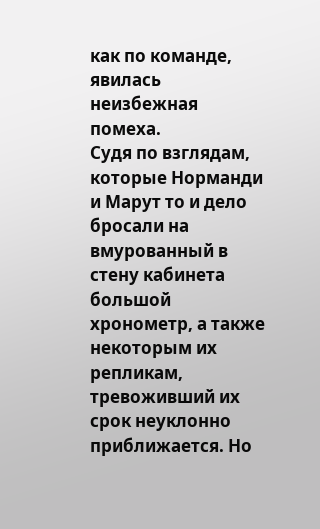как по команде, явилась неизбежная помеха.
Судя по взглядам, которые Норманди и Марут то и дело бросали на вмурованный в стену кабинета большой хронометр, а также некоторым их репликам, тревоживший их срок неуклонно приближается. Но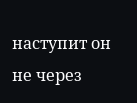наступит он не через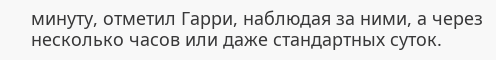минуту, отметил Гарри, наблюдая за ними, а через несколько часов или даже стандартных суток.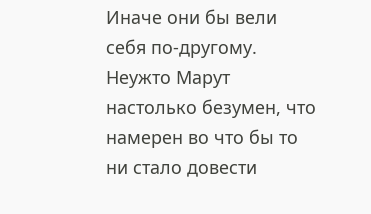Иначе они бы вели себя по-другому. Неужто Марут настолько безумен, что намерен во что бы то ни стало довести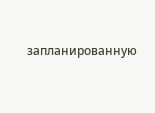запланированную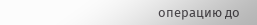операцию до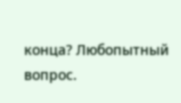конца? Любопытный вопрос.